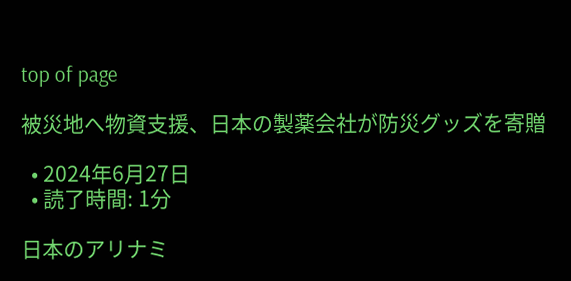top of page

被災地へ物資支援、日本の製薬会社が防災グッズを寄贈

  • 2024年6月27日
  • 読了時間: 1分

日本のアリナミ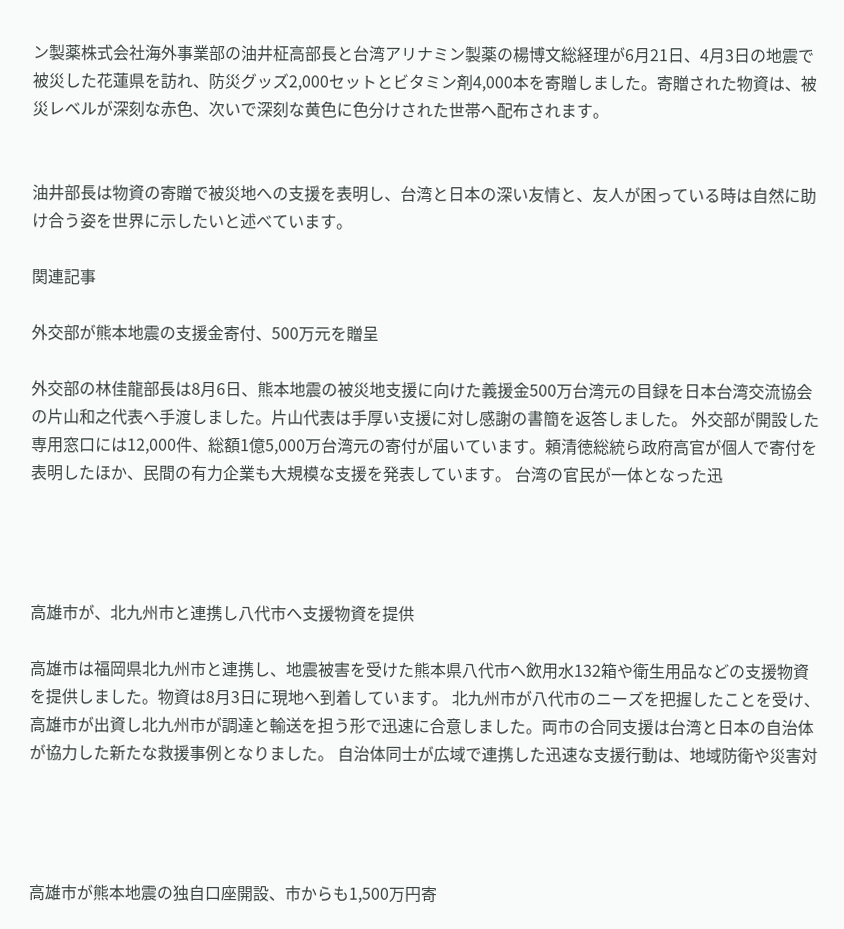ン製薬株式会社海外事業部の油井柾高部長と台湾アリナミン製薬の楊博文総経理が6月21日、4月3日の地震で被災した花蓮県を訪れ、防災グッズ2,000セットとビタミン剤4,000本を寄贈しました。寄贈された物資は、被災レベルが深刻な赤色、次いで深刻な黄色に色分けされた世帯へ配布されます。


油井部長は物資の寄贈で被災地への支援を表明し、台湾と日本の深い友情と、友人が困っている時は自然に助け合う姿を世界に示したいと述べています。

関連記事

外交部が熊本地震の支援金寄付、500万元を贈呈

外交部の林佳龍部長は8月6日、熊本地震の被災地支援に向けた義援金500万台湾元の目録を日本台湾交流協会の片山和之代表へ手渡しました。片山代表は手厚い支援に対し感謝の書簡を返答しました。 外交部が開設した専用窓口には12,000件、総額1億5,000万台湾元の寄付が届いています。頼清徳総統ら政府高官が個人で寄付を表明したほか、民間の有力企業も大規模な支援を発表しています。 台湾の官民が一体となった迅




高雄市が、北九州市と連携し八代市へ支援物資を提供

高雄市は福岡県北九州市と連携し、地震被害を受けた熊本県八代市へ飲用水132箱や衛生用品などの支援物資を提供しました。物資は8月3日に現地へ到着しています。 北九州市が八代市のニーズを把握したことを受け、高雄市が出資し北九州市が調達と輸送を担う形で迅速に合意しました。両市の合同支援は台湾と日本の自治体が協力した新たな救援事例となりました。 自治体同士が広域で連携した迅速な支援行動は、地域防衛や災害対




高雄市が熊本地震の独自口座開設、市からも1,500万円寄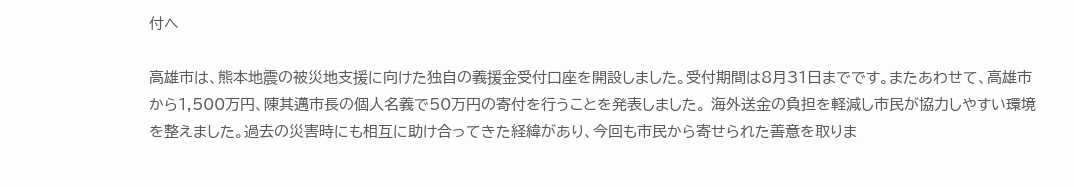付へ

高雄市は、熊本地震の被災地支援に向けた独自の義援金受付口座を開設しました。受付期間は8月31日までです。またあわせて、高雄市から1,500万円、陳其邁市長の個人名義で50万円の寄付を行うことを発表しました。 海外送金の負担を軽減し市民が協力しやすい環境を整えました。過去の災害時にも相互に助け合ってきた経緯があり、今回も市民から寄せられた善意を取りま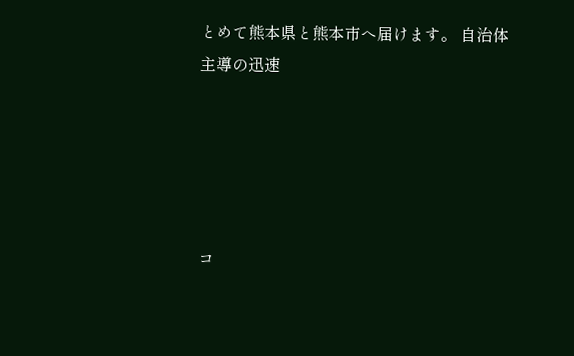とめて熊本県と熊本市へ届けます。 自治体主導の迅速





コ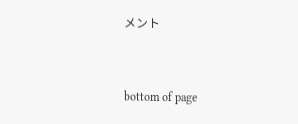メント


bottom of page